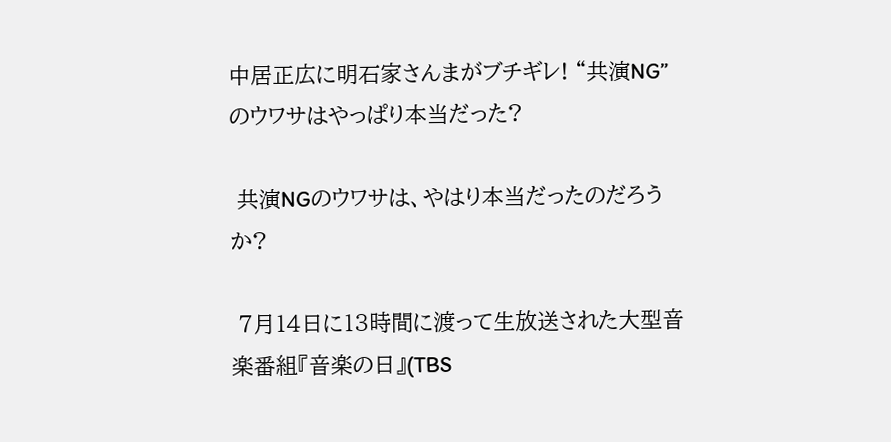中居正広に明石家さんまがブチギレ! “共演NG”のウワサはやっぱり本当だった?

 共演NGのウワサは、やはり本当だったのだろうか?

 7月14日に13時間に渡って生放送された大型音楽番組『音楽の日』(TBS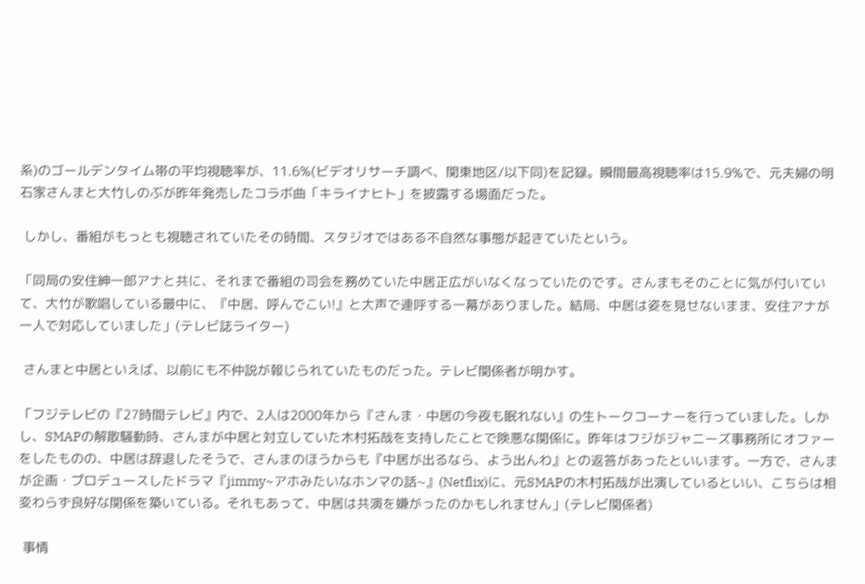系)のゴールデンタイム帯の平均視聴率が、11.6%(ビデオリサーチ調べ、関東地区/以下同)を記録。瞬間最高視聴率は15.9%で、元夫婦の明石家さんまと大竹しのぶが昨年発売したコラボ曲「キライナヒト」を披露する場面だった。

 しかし、番組がもっとも視聴されていたその時間、スタジオではある不自然な事態が起きていたという。

「同局の安住紳一郎アナと共に、それまで番組の司会を務めていた中居正広がいなくなっていたのです。さんまもそのことに気が付いていて、大竹が歌唱している最中に、『中居、呼んでこい!』と大声で連呼する一幕がありました。結局、中居は姿を見せないまま、安住アナが一人で対応していました」(テレビ誌ライター)

 さんまと中居といえば、以前にも不仲説が報じられていたものだった。テレビ関係者が明かす。

「フジテレビの『27時間テレビ』内で、2人は2000年から『さんま・中居の今夜も眠れない』の生トークコーナーを行っていました。しかし、SMAPの解散騒動時、さんまが中居と対立していた木村拓哉を支持したことで険悪な関係に。昨年はフジがジャニーズ事務所にオファーをしたものの、中居は辞退したそうで、さんまのほうからも『中居が出るなら、よう出んわ』との返答があったといいます。一方で、さんまが企画・プロデュースしたドラマ『jimmy~アホみたいなホンマの話~』(Netflix)に、元SMAPの木村拓哉が出演しているといい、こちらは相変わらず良好な関係を築いている。それもあって、中居は共演を嫌がったのかもしれません」(テレビ関係者)

 事情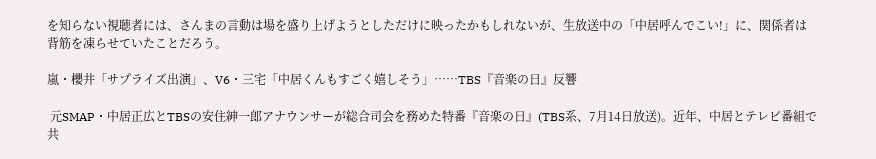を知らない視聴者には、さんまの言動は場を盛り上げようとしただけに映ったかもしれないが、生放送中の「中居呼んでこい!」に、関係者は背筋を凍らせていたことだろう。

嵐・櫻井「サプライズ出演」、V6・三宅「中居くんもすごく嬉しそう」……TBS『音楽の日』反響

 元SMAP・中居正広とTBSの安住紳一郎アナウンサーが総合司会を務めた特番『音楽の日』(TBS系、7月14日放送)。近年、中居とテレビ番組で共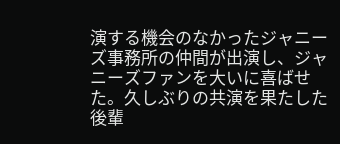演する機会のなかったジャニーズ事務所の仲間が出演し、ジャニーズファンを大いに喜ばせた。久しぶりの共演を果たした後輩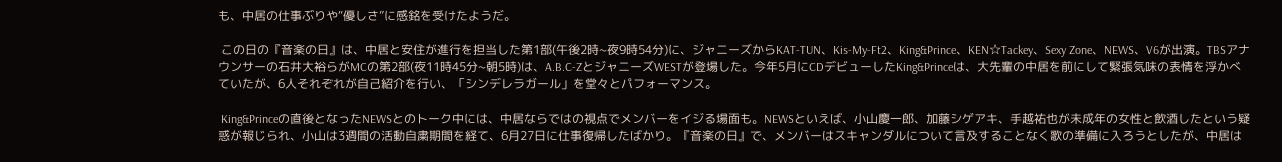も、中居の仕事ぶりや“優しさ”に感銘を受けたようだ。

 この日の『音楽の日』は、中居と安住が進行を担当した第1部(午後2時~夜9時54分)に、ジャニーズからKAT-TUN、Kis-My-Ft2、King&Prince、KEN☆Tackey、Sexy Zone、NEWS、V6が出演。TBSアナウンサーの石井大裕らがMCの第2部(夜11時45分~朝5時)は、A.B.C-ZとジャニーズWESTが登場した。今年5月にCDデビューしたKing&Princeは、大先輩の中居を前にして緊張気味の表情を浮かべていたが、6人それぞれが自己紹介を行い、「シンデレラガール」を堂々とパフォーマンス。

 King&Princeの直後となったNEWSとのトーク中には、中居ならではの視点でメンバーをイジる場面も。NEWSといえば、小山慶一郎、加藤シゲアキ、手越祐也が未成年の女性と飲酒したという疑惑が報じられ、小山は3週間の活動自粛期間を経て、6月27日に仕事復帰したばかり。『音楽の日』で、メンバーはスキャンダルについて言及することなく歌の準備に入ろうとしたが、中居は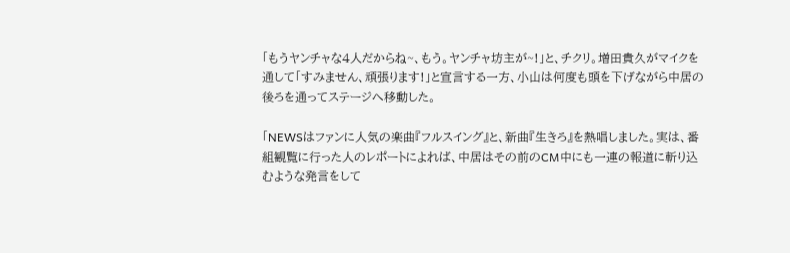「もうヤンチャな4人だからね~、もう。ヤンチャ坊主が~!」と、チクリ。増田貴久がマイクを通して「すみません、頑張ります!」と宣言する一方、小山は何度も頭を下げながら中居の後ろを通ってステージへ移動した。

「NEWSはファンに人気の楽曲『フルスイング』と、新曲『生きろ』を熱唱しました。実は、番組観覧に行った人のレポートによれば、中居はその前のCM中にも一連の報道に斬り込むような発言をして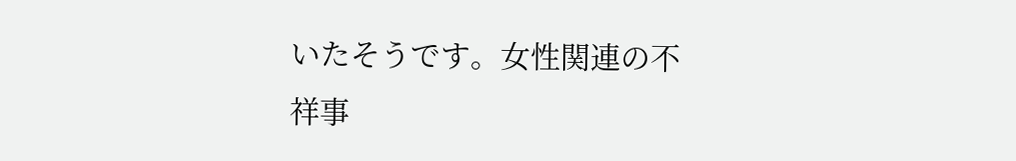いたそうです。女性関連の不祥事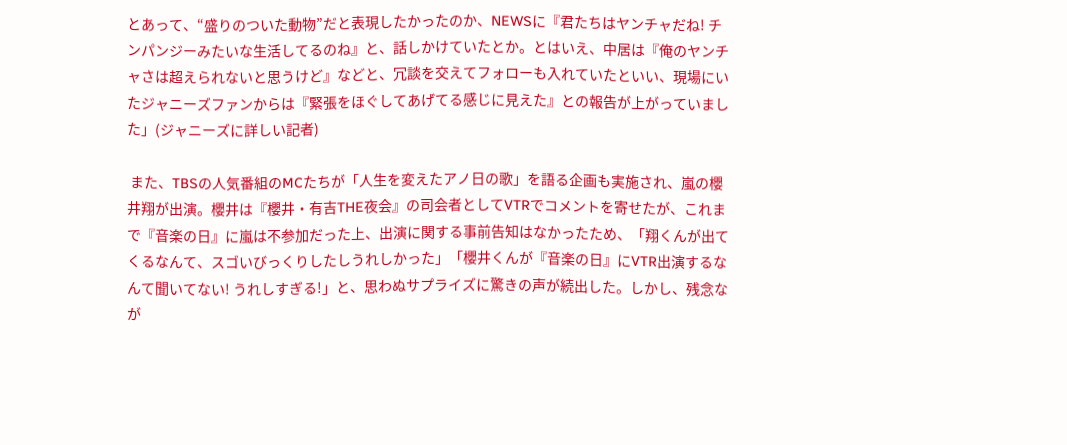とあって、“盛りのついた動物”だと表現したかったのか、NEWSに『君たちはヤンチャだね! チンパンジーみたいな生活してるのね』と、話しかけていたとか。とはいえ、中居は『俺のヤンチャさは超えられないと思うけど』などと、冗談を交えてフォローも入れていたといい、現場にいたジャニーズファンからは『緊張をほぐしてあげてる感じに見えた』との報告が上がっていました」(ジャニーズに詳しい記者)

 また、TBSの人気番組のMCたちが「人生を変えたアノ日の歌」を語る企画も実施され、嵐の櫻井翔が出演。櫻井は『櫻井・有吉THE夜会』の司会者としてVTRでコメントを寄せたが、これまで『音楽の日』に嵐は不参加だった上、出演に関する事前告知はなかったため、「翔くんが出てくるなんて、スゴいびっくりしたしうれしかった」「櫻井くんが『音楽の日』にVTR出演するなんて聞いてない! うれしすぎる!」と、思わぬサプライズに驚きの声が続出した。しかし、残念なが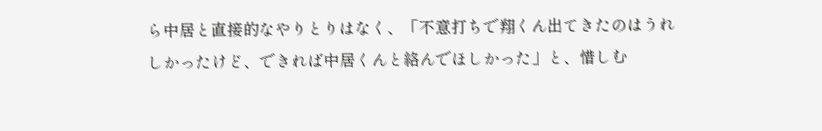ら中居と直接的なやりとりはなく、「不意打ちで翔くん出てきたのはうれしかったけど、できれば中居くんと絡んでほしかった」と、惜しむ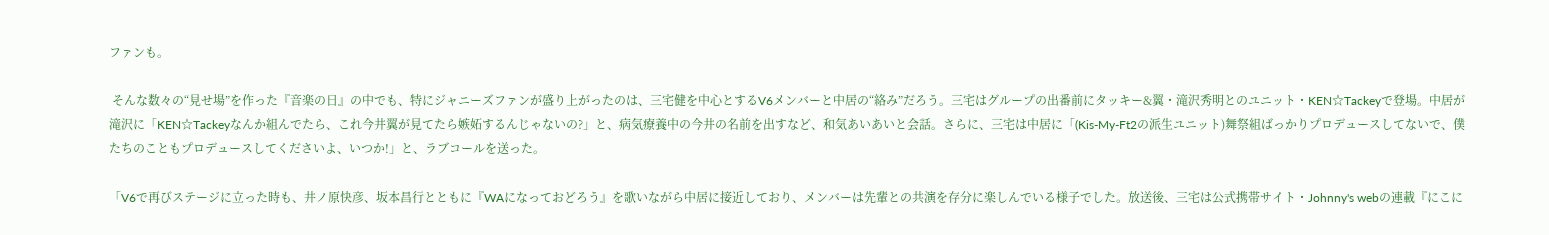ファンも。

 そんな数々の“見せ場”を作った『音楽の日』の中でも、特にジャニーズファンが盛り上がったのは、三宅健を中心とするV6メンバーと中居の“絡み”だろう。三宅はグループの出番前にタッキー&翼・滝沢秀明とのユニット・KEN☆Tackeyで登場。中居が滝沢に「KEN☆Tackeyなんか組んでたら、これ今井翼が見てたら嫉妬するんじゃないの?」と、病気療養中の今井の名前を出すなど、和気あいあいと会話。さらに、三宅は中居に「(Kis-My-Ft2の派生ユニット)舞祭組ばっかりプロデュースしてないで、僕たちのこともプロデュースしてくださいよ、いつか!」と、ラブコールを送った。

「V6で再びステージに立った時も、井ノ原快彦、坂本昌行とともに『WAになっておどろう』を歌いながら中居に接近しており、メンバーは先輩との共演を存分に楽しんでいる様子でした。放送後、三宅は公式携帯サイト・Johnny's webの連載『にこに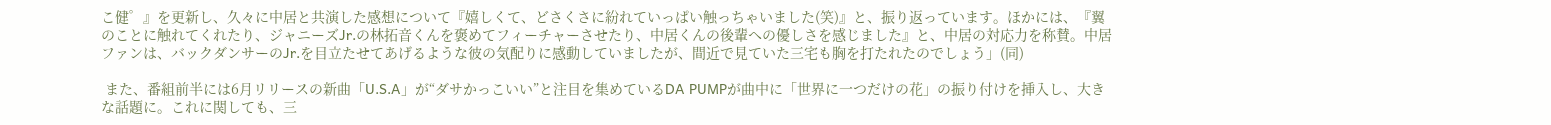こ健゜』を更新し、久々に中居と共演した感想について『嬉しくて、どさくさに紛れていっぱい触っちゃいました(笑)』と、振り返っています。ほかには、『翼のことに触れてくれたり、ジャニーズJr.の林拓音くんを褒めてフィーチャーさせたり、中居くんの後輩への優しさを感じました』と、中居の対応力を称賛。中居ファンは、バックダンサーのJr.を目立たせてあげるような彼の気配りに感動していましたが、間近で見ていた三宅も胸を打たれたのでしょう」(同)

 また、番組前半には6月リリースの新曲「U.S.A」が“ダサかっこいい”と注目を集めているDA PUMPが曲中に「世界に一つだけの花」の振り付けを挿入し、大きな話題に。これに関しても、三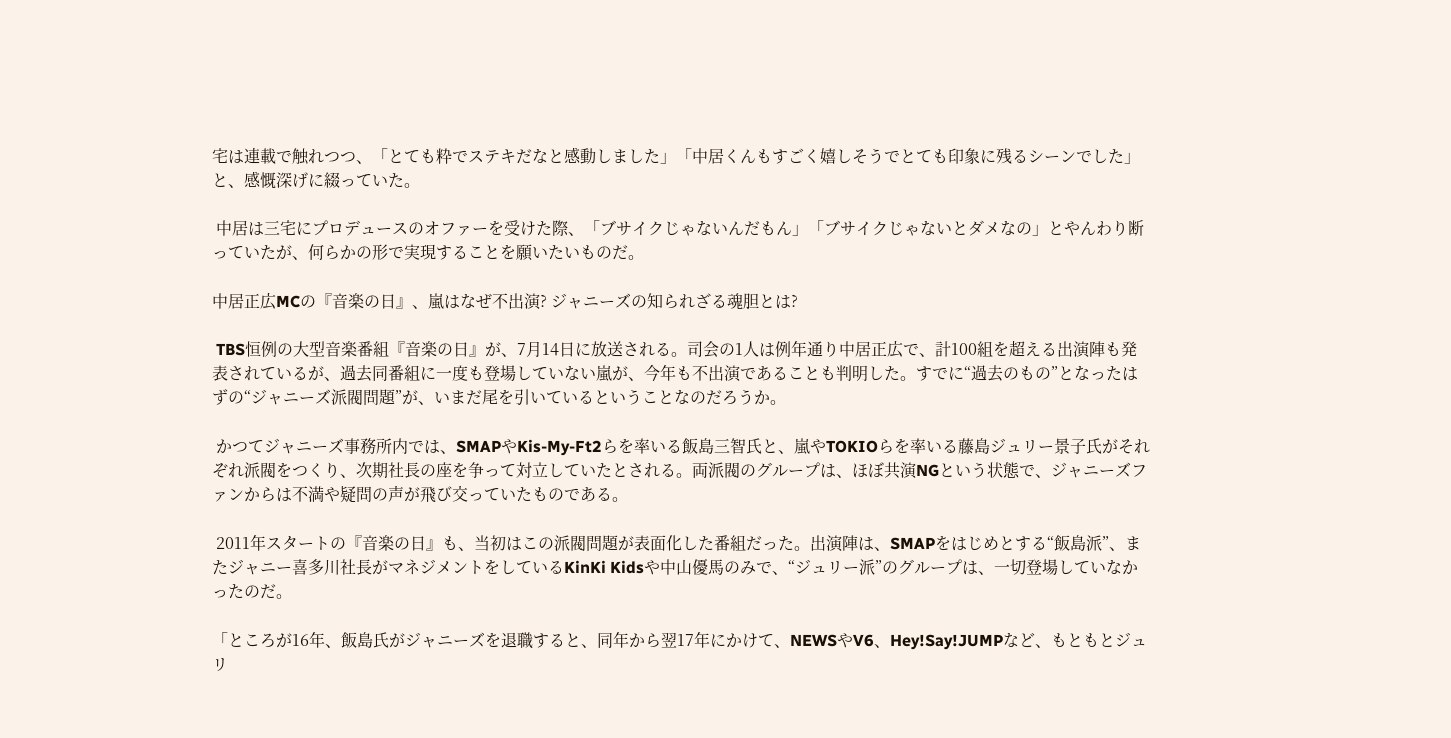宅は連載で触れつつ、「とても粋でステキだなと感動しました」「中居くんもすごく嬉しそうでとても印象に残るシーンでした」と、感慨深げに綴っていた。

 中居は三宅にプロデュースのオファーを受けた際、「ブサイクじゃないんだもん」「ブサイクじゃないとダメなの」とやんわり断っていたが、何らかの形で実現することを願いたいものだ。

中居正広MCの『音楽の日』、嵐はなぜ不出演? ジャニーズの知られざる魂胆とは?

 TBS恒例の大型音楽番組『音楽の日』が、7月14日に放送される。司会の1人は例年通り中居正広で、計100組を超える出演陣も発表されているが、過去同番組に一度も登場していない嵐が、今年も不出演であることも判明した。すでに“過去のもの”となったはずの“ジャニーズ派閥問題”が、いまだ尾を引いているということなのだろうか。

 かつてジャニーズ事務所内では、SMAPやKis-My-Ft2らを率いる飯島三智氏と、嵐やTOKIOらを率いる藤島ジュリー景子氏がそれぞれ派閥をつくり、次期社長の座を争って対立していたとされる。両派閥のグループは、ほぼ共演NGという状態で、ジャニーズファンからは不満や疑問の声が飛び交っていたものである。

 2011年スタートの『音楽の日』も、当初はこの派閥問題が表面化した番組だった。出演陣は、SMAPをはじめとする“飯島派”、またジャニー喜多川社長がマネジメントをしているKinKi Kidsや中山優馬のみで、“ジュリー派”のグループは、一切登場していなかったのだ。

「ところが16年、飯島氏がジャニーズを退職すると、同年から翌17年にかけて、NEWSやV6、Hey!Say!JUMPなど、もともとジュリ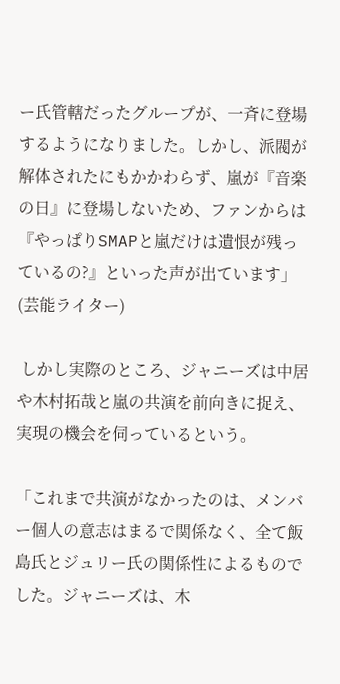ー氏管轄だったグループが、一斉に登場するようになりました。しかし、派閥が解体されたにもかかわらず、嵐が『音楽の日』に登場しないため、ファンからは『やっぱりSMAPと嵐だけは遺恨が残っているの?』といった声が出ています」(芸能ライター)

 しかし実際のところ、ジャニーズは中居や木村拓哉と嵐の共演を前向きに捉え、実現の機会を伺っているという。

「これまで共演がなかったのは、メンバー個人の意志はまるで関係なく、全て飯島氏とジュリー氏の関係性によるものでした。ジャニーズは、木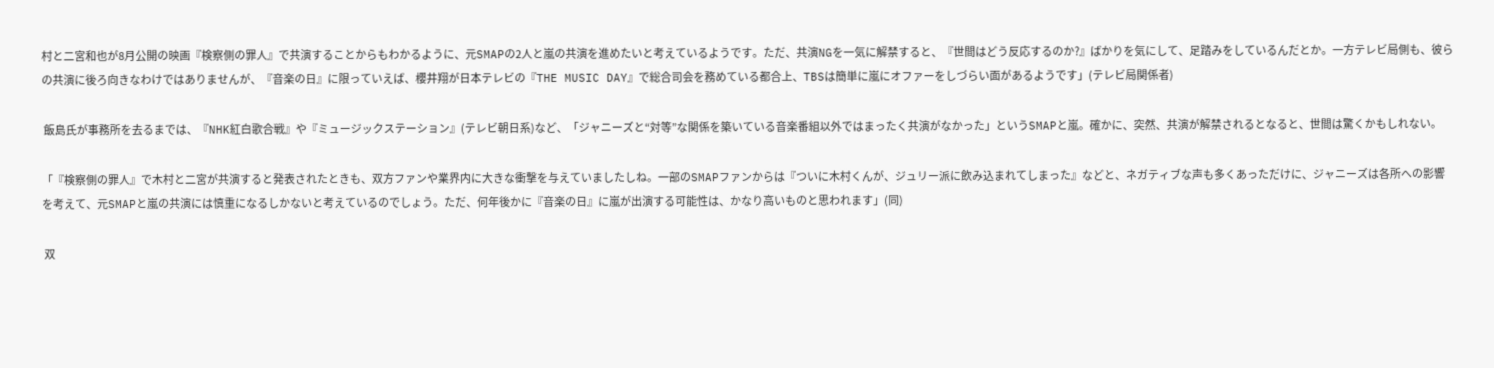村と二宮和也が8月公開の映画『検察側の罪人』で共演することからもわかるように、元SMAPの2人と嵐の共演を進めたいと考えているようです。ただ、共演NGを一気に解禁すると、『世間はどう反応するのか?』ばかりを気にして、足踏みをしているんだとか。一方テレビ局側も、彼らの共演に後ろ向きなわけではありませんが、『音楽の日』に限っていえば、櫻井翔が日本テレビの『THE MUSIC DAY』で総合司会を務めている都合上、TBSは簡単に嵐にオファーをしづらい面があるようです」(テレビ局関係者)

 飯島氏が事務所を去るまでは、『NHK紅白歌合戦』や『ミュージックステーション』(テレビ朝日系)など、「ジャニーズと“対等”な関係を築いている音楽番組以外ではまったく共演がなかった」というSMAPと嵐。確かに、突然、共演が解禁されるとなると、世間は驚くかもしれない。

「『検察側の罪人』で木村と二宮が共演すると発表されたときも、双方ファンや業界内に大きな衝撃を与えていましたしね。一部のSMAPファンからは『ついに木村くんが、ジュリー派に飲み込まれてしまった』などと、ネガティブな声も多くあっただけに、ジャニーズは各所への影響を考えて、元SMAPと嵐の共演には慎重になるしかないと考えているのでしょう。ただ、何年後かに『音楽の日』に嵐が出演する可能性は、かなり高いものと思われます」(同)

 双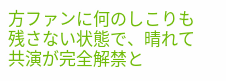方ファンに何のしこりも残さない状態で、晴れて共演が完全解禁と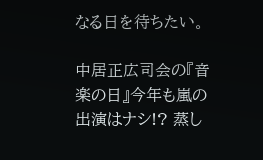なる日を待ちたい。

中居正広司会の『音楽の日』今年も嵐の出演はナシ!? 蒸し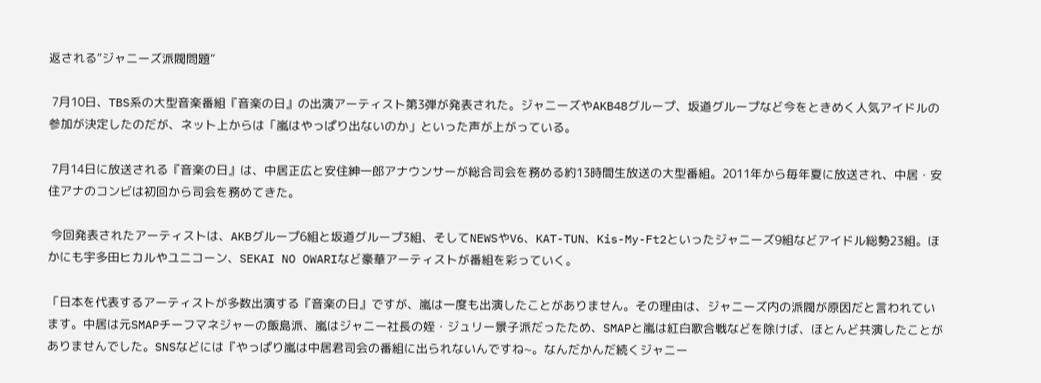返される“ジャニーズ派閥問題”

 7月10日、TBS系の大型音楽番組『音楽の日』の出演アーティスト第3弾が発表された。ジャニーズやAKB48グループ、坂道グループなど今をときめく人気アイドルの参加が決定したのだが、ネット上からは「嵐はやっぱり出ないのか」といった声が上がっている。

 7月14日に放送される『音楽の日』は、中居正広と安住紳一郎アナウンサーが総合司会を務める約13時間生放送の大型番組。2011年から毎年夏に放送され、中居・安住アナのコンビは初回から司会を務めてきた。

 今回発表されたアーティストは、AKBグループ6組と坂道グループ3組、そしてNEWSやV6、KAT-TUN、Kis-My-Ft2といったジャニーズ9組などアイドル総勢23組。ほかにも宇多田ヒカルやユニコーン、SEKAI NO OWARIなど豪華アーティストが番組を彩っていく。

「日本を代表するアーティストが多数出演する『音楽の日』ですが、嵐は一度も出演したことがありません。その理由は、ジャニーズ内の派閥が原因だと言われています。中居は元SMAPチーフマネジャーの飯島派、嵐はジャニー社長の姪・ジュリー景子派だったため、SMAPと嵐は紅白歌合戦などを除けば、ほとんど共演したことがありませんでした。SNSなどには『やっぱり嵐は中居君司会の番組に出られないんですね~。なんだかんだ続くジャニー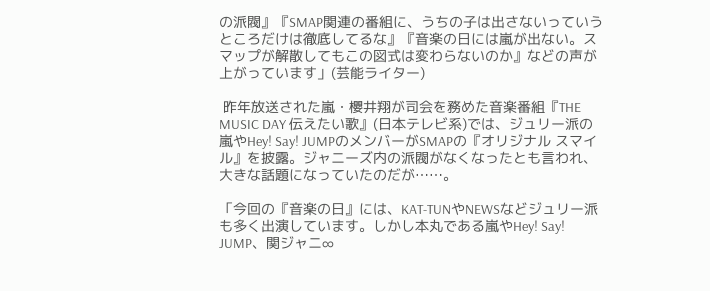の派閥』『SMAP関連の番組に、うちの子は出さないっていうところだけは徹底してるな』『音楽の日には嵐が出ない。スマップが解散してもこの図式は変わらないのか』などの声が上がっています」(芸能ライター)

 昨年放送された嵐・櫻井翔が司会を務めた音楽番組『THE MUSIC DAY 伝えたい歌』(日本テレビ系)では、ジュリー派の嵐やHey! Say! JUMPのメンバーがSMAPの『オリジナル スマイル』を披露。ジャニーズ内の派閥がなくなったとも言われ、大きな話題になっていたのだが……。

「今回の『音楽の日』には、KAT-TUNやNEWSなどジュリー派も多く出演しています。しかし本丸である嵐やHey! Say! JUMP、関ジャニ∞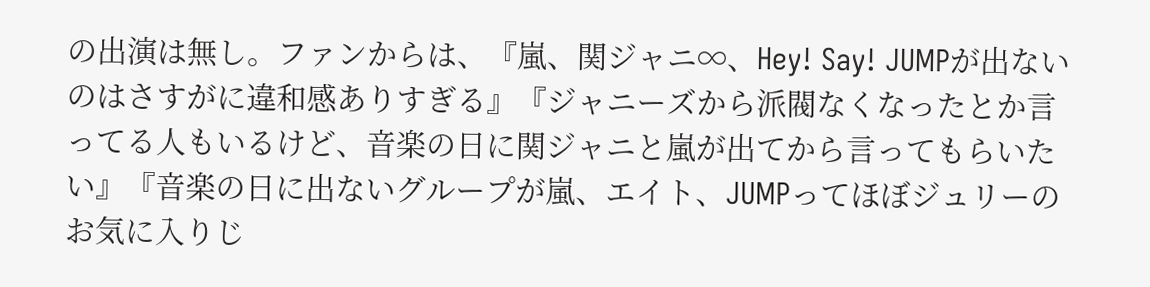の出演は無し。ファンからは、『嵐、関ジャニ∞、Hey! Say! JUMPが出ないのはさすがに違和感ありすぎる』『ジャニーズから派閥なくなったとか言ってる人もいるけど、音楽の日に関ジャニと嵐が出てから言ってもらいたい』『音楽の日に出ないグループが嵐、エイト、JUMPってほぼジュリーのお気に入りじ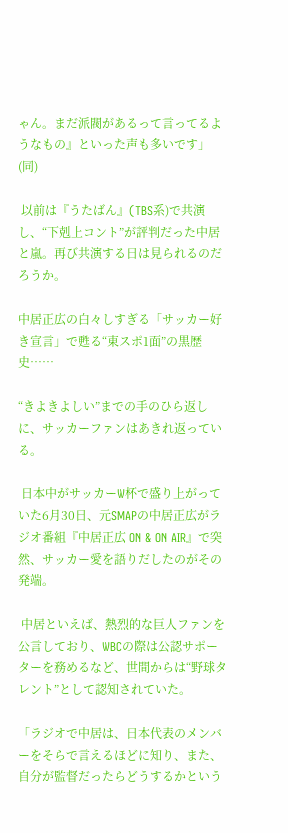ゃん。まだ派閥があるって言ってるようなもの』といった声も多いです」(同)

 以前は『うたばん』(TBS系)で共演し、“下剋上コント”が評判だった中居と嵐。再び共演する日は見られるのだろうか。

中居正広の白々しすぎる「サッカー好き宣言」で甦る“東スポ1面”の黒歴史……

“きよきよしい”までの手のひら返しに、サッカーファンはあきれ返っている。

 日本中がサッカーW杯で盛り上がっていた6月30日、元SMAPの中居正広がラジオ番組『中居正広 ON & ON AIR』で突然、サッカー愛を語りだしたのがその発端。

 中居といえば、熱烈的な巨人ファンを公言しており、WBCの際は公認サポーターを務めるなど、世間からは“野球タレント”として認知されていた。

「ラジオで中居は、日本代表のメンバーをそらで言えるほどに知り、また、自分が監督だったらどうするかという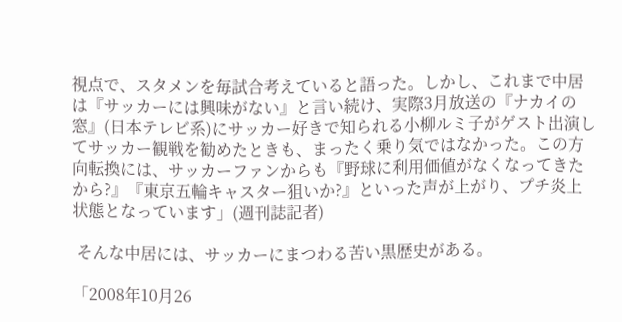視点で、スタメンを毎試合考えていると語った。しかし、これまで中居は『サッカーには興味がない』と言い続け、実際3月放送の『ナカイの窓』(日本テレビ系)にサッカー好きで知られる小柳ルミ子がゲスト出演してサッカー観戦を勧めたときも、まったく乗り気ではなかった。この方向転換には、サッカーファンからも『野球に利用価値がなくなってきたから?』『東京五輪キャスター狙いか?』といった声が上がり、プチ炎上状態となっています」(週刊誌記者)

 そんな中居には、サッカーにまつわる苦い黒歴史がある。

「2008年10月26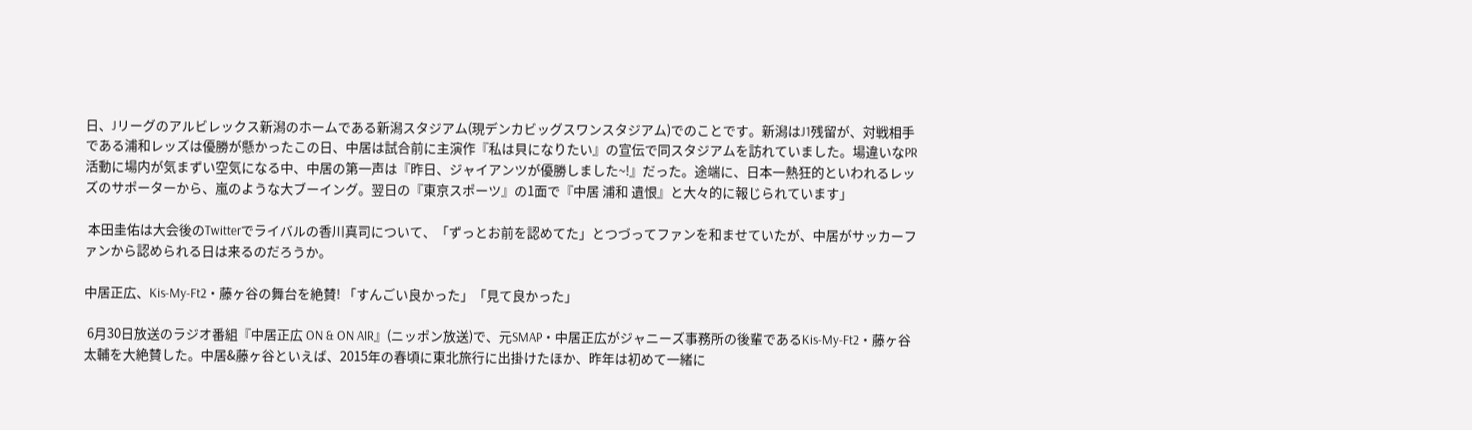日、Jリーグのアルビレックス新潟のホームである新潟スタジアム(現デンカビッグスワンスタジアム)でのことです。新潟はJ1残留が、対戦相手である浦和レッズは優勝が懸かったこの日、中居は試合前に主演作『私は貝になりたい』の宣伝で同スタジアムを訪れていました。場違いなPR活動に場内が気まずい空気になる中、中居の第一声は『昨日、ジャイアンツが優勝しました~!』だった。途端に、日本一熱狂的といわれるレッズのサポーターから、嵐のような大ブーイング。翌日の『東京スポーツ』の1面で『中居 浦和 遺恨』と大々的に報じられています」

 本田圭佑は大会後のTwitterでライバルの香川真司について、「ずっとお前を認めてた」とつづってファンを和ませていたが、中居がサッカーファンから認められる日は来るのだろうか。

中居正広、Kis-My-Ft2・藤ヶ谷の舞台を絶賛! 「すんごい良かった」「見て良かった」

 6月30日放送のラジオ番組『中居正広 ON & ON AIR』(ニッポン放送)で、元SMAP・中居正広がジャニーズ事務所の後輩であるKis-My-Ft2・藤ヶ谷太輔を大絶賛した。中居&藤ヶ谷といえば、2015年の春頃に東北旅行に出掛けたほか、昨年は初めて一緒に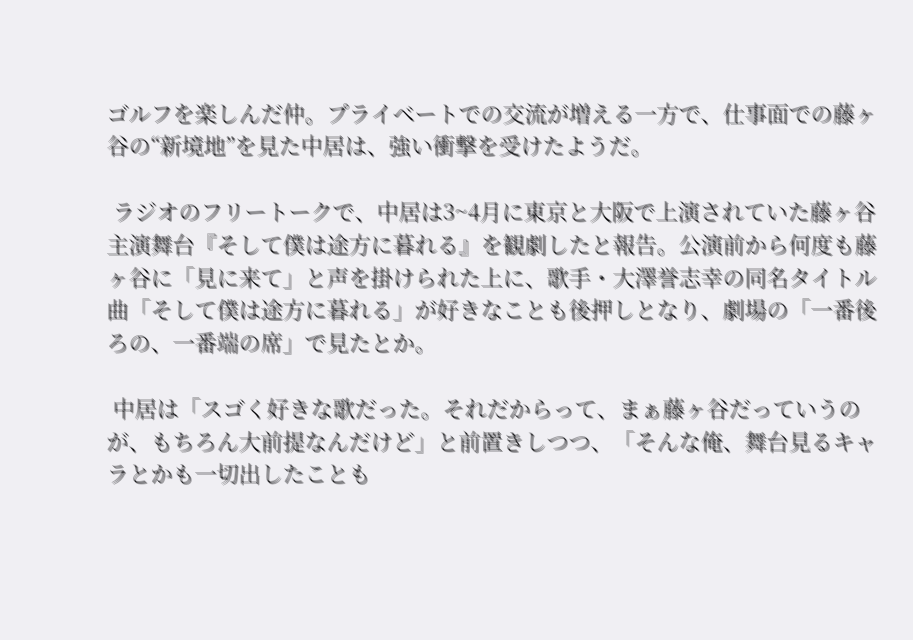ゴルフを楽しんだ仲。プライベートでの交流が増える一方で、仕事面での藤ヶ谷の“新境地”を見た中居は、強い衝撃を受けたようだ。

 ラジオのフリートークで、中居は3~4月に東京と大阪で上演されていた藤ヶ谷主演舞台『そして僕は途方に暮れる』を観劇したと報告。公演前から何度も藤ヶ谷に「見に来て」と声を掛けられた上に、歌手・大澤誉志幸の同名タイトル曲「そして僕は途方に暮れる」が好きなことも後押しとなり、劇場の「一番後ろの、一番端の席」で見たとか。

 中居は「スゴく好きな歌だった。それだからって、まぁ藤ヶ谷だっていうのが、もちろん大前提なんだけど」と前置きしつつ、「そんな俺、舞台見るキャラとかも一切出したことも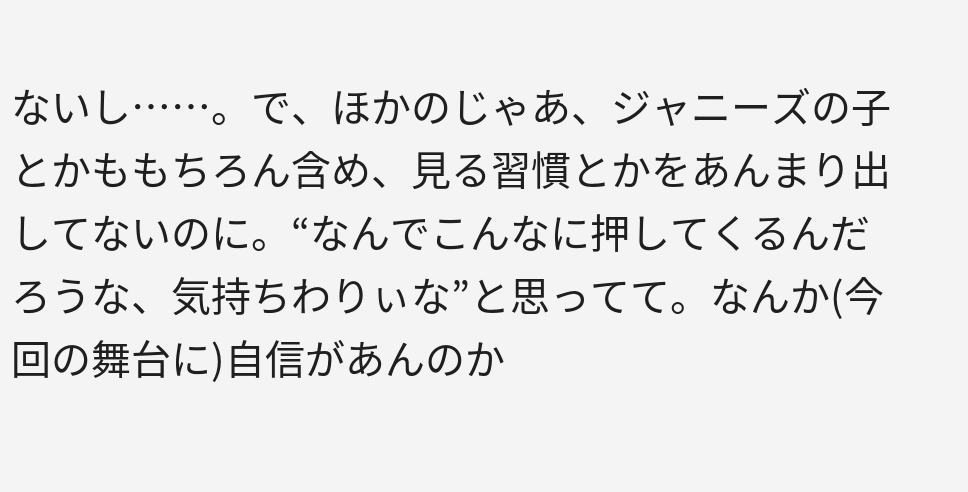ないし……。で、ほかのじゃあ、ジャニーズの子とかももちろん含め、見る習慣とかをあんまり出してないのに。“なんでこんなに押してくるんだろうな、気持ちわりぃな”と思ってて。なんか(今回の舞台に)自信があんのか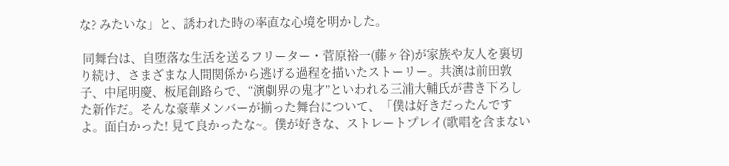な? みたいな」と、誘われた時の率直な心境を明かした。

 同舞台は、自堕落な生活を送るフリーター・菅原裕一(藤ヶ谷)が家族や友人を裏切り続け、さまざまな人間関係から逃げる過程を描いたストーリー。共演は前田敦子、中尾明慶、板尾創路らで、“演劇界の鬼才”といわれる三浦大輔氏が書き下ろした新作だ。そんな豪華メンバーが揃った舞台について、「僕は好きだったんですよ。面白かった! 見て良かったな~。僕が好きな、ストレートプレイ(歌唱を含まない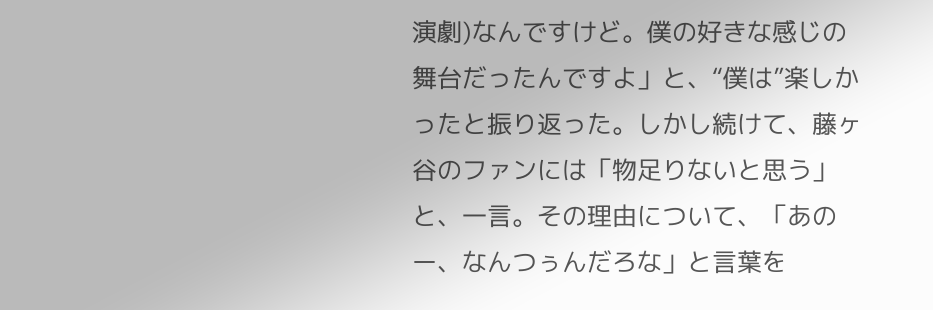演劇)なんですけど。僕の好きな感じの舞台だったんですよ」と、“僕は”楽しかったと振り返った。しかし続けて、藤ヶ谷のファンには「物足りないと思う」と、一言。その理由について、「あのー、なんつぅんだろな」と言葉を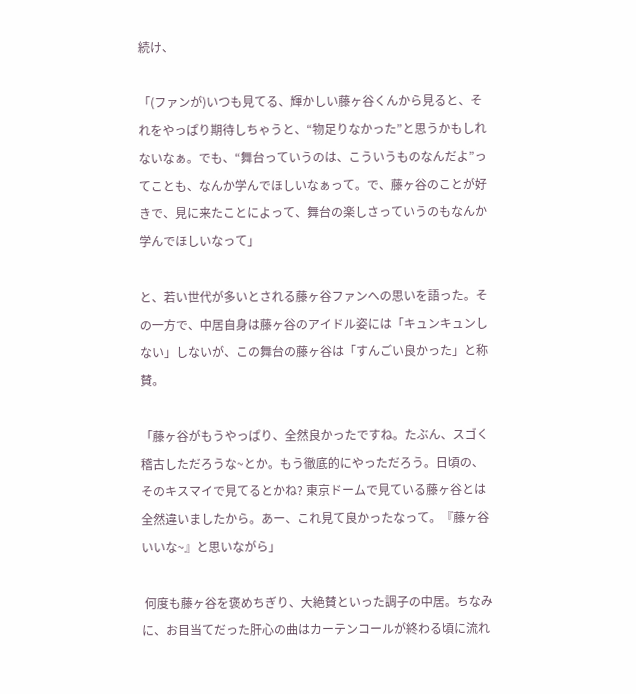続け、

「(ファンが)いつも見てる、輝かしい藤ヶ谷くんから見ると、それをやっぱり期待しちゃうと、“物足りなかった”と思うかもしれないなぁ。でも、“舞台っていうのは、こういうものなんだよ”ってことも、なんか学んでほしいなぁって。で、藤ヶ谷のことが好きで、見に来たことによって、舞台の楽しさっていうのもなんか学んでほしいなって」

と、若い世代が多いとされる藤ヶ谷ファンへの思いを語った。その一方で、中居自身は藤ヶ谷のアイドル姿には「キュンキュンしない」しないが、この舞台の藤ヶ谷は「すんごい良かった」と称賛。

「藤ヶ谷がもうやっぱり、全然良かったですね。たぶん、スゴく稽古しただろうな~とか。もう徹底的にやっただろう。日頃の、そのキスマイで見てるとかね? 東京ドームで見ている藤ヶ谷とは全然違いましたから。あー、これ見て良かったなって。『藤ヶ谷いいな~』と思いながら」

 何度も藤ヶ谷を褒めちぎり、大絶賛といった調子の中居。ちなみに、お目当てだった肝心の曲はカーテンコールが終わる頃に流れ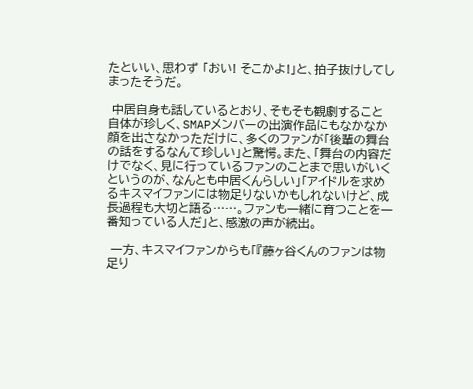たといい、思わず 「おい! そこかよ!」と、拍子抜けしてしまったそうだ。

 中居自身も話しているとおり、そもそも観劇すること自体が珍しく、SMAPメンバーの出演作品にもなかなか顔を出さなかっただけに、多くのファンが「後輩の舞台の話をするなんて珍しい」と驚愕。また、「舞台の内容だけでなく、見に行っているファンのことまで思いがいくというのが、なんとも中居くんらしい」「アイドルを求めるキスマイファンには物足りないかもしれないけど、成長過程も大切と語る……。ファンも一緒に育つことを一番知っている人だ」と、感激の声が続出。

 一方、キスマイファンからも「『藤ヶ谷くんのファンは物足り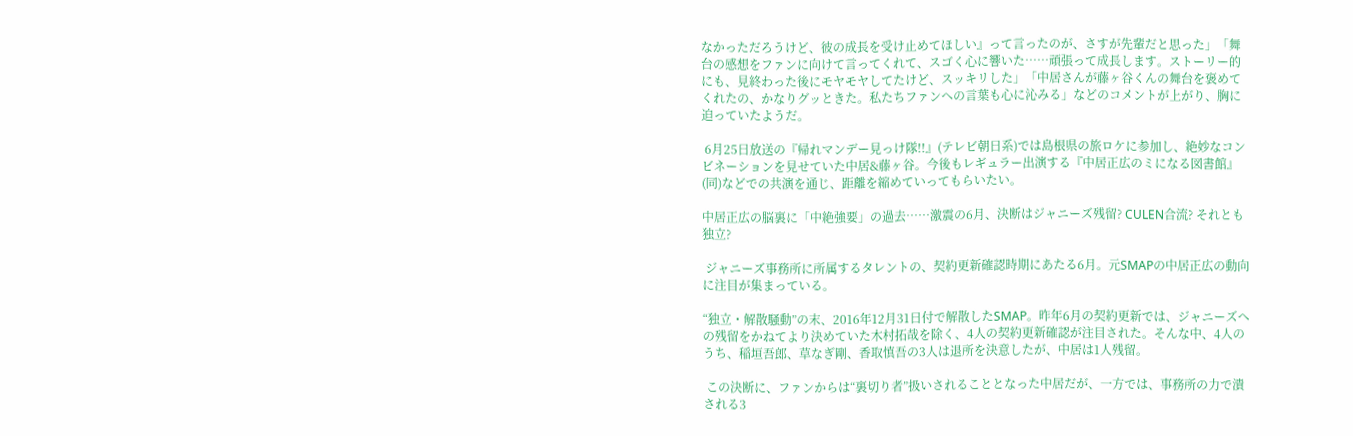なかっただろうけど、彼の成長を受け止めてほしい』って言ったのが、さすが先輩だと思った」「舞台の感想をファンに向けて言ってくれて、スゴく心に響いた……頑張って成長します。ストーリー的にも、見終わった後にモヤモヤしてたけど、スッキリした」「中居さんが藤ヶ谷くんの舞台を褒めてくれたの、かなりグッときた。私たちファンへの言葉も心に沁みる」などのコメントが上がり、胸に迫っていたようだ。

 6月25日放送の『帰れマンデー見っけ隊!!』(テレビ朝日系)では島根県の旅ロケに参加し、絶妙なコンビネーションを見せていた中居&藤ヶ谷。今後もレギュラー出演する『中居正広のミになる図書館』(同)などでの共演を通じ、距離を縮めていってもらいたい。

中居正広の脳裏に「中絶強要」の過去……激震の6月、決断はジャニーズ残留? CULEN合流? それとも独立?

 ジャニーズ事務所に所属するタレントの、契約更新確認時期にあたる6月。元SMAPの中居正広の動向に注目が集まっている。

“独立・解散騒動”の末、2016年12月31日付で解散したSMAP。昨年6月の契約更新では、ジャニーズへの残留をかねてより決めていた木村拓哉を除く、4人の契約更新確認が注目された。そんな中、4人のうち、稲垣吾郎、草なぎ剛、香取慎吾の3人は退所を決意したが、中居は1人残留。

 この決断に、ファンからは“裏切り者”扱いされることとなった中居だが、一方では、事務所の力で潰される3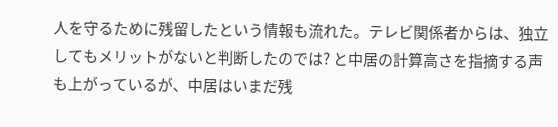人を守るために残留したという情報も流れた。テレビ関係者からは、独立してもメリットがないと判断したのでは? と中居の計算高さを指摘する声も上がっているが、中居はいまだ残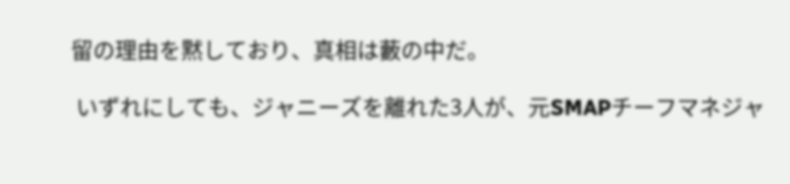留の理由を黙しており、真相は藪の中だ。

 いずれにしても、ジャニーズを離れた3人が、元SMAPチーフマネジャ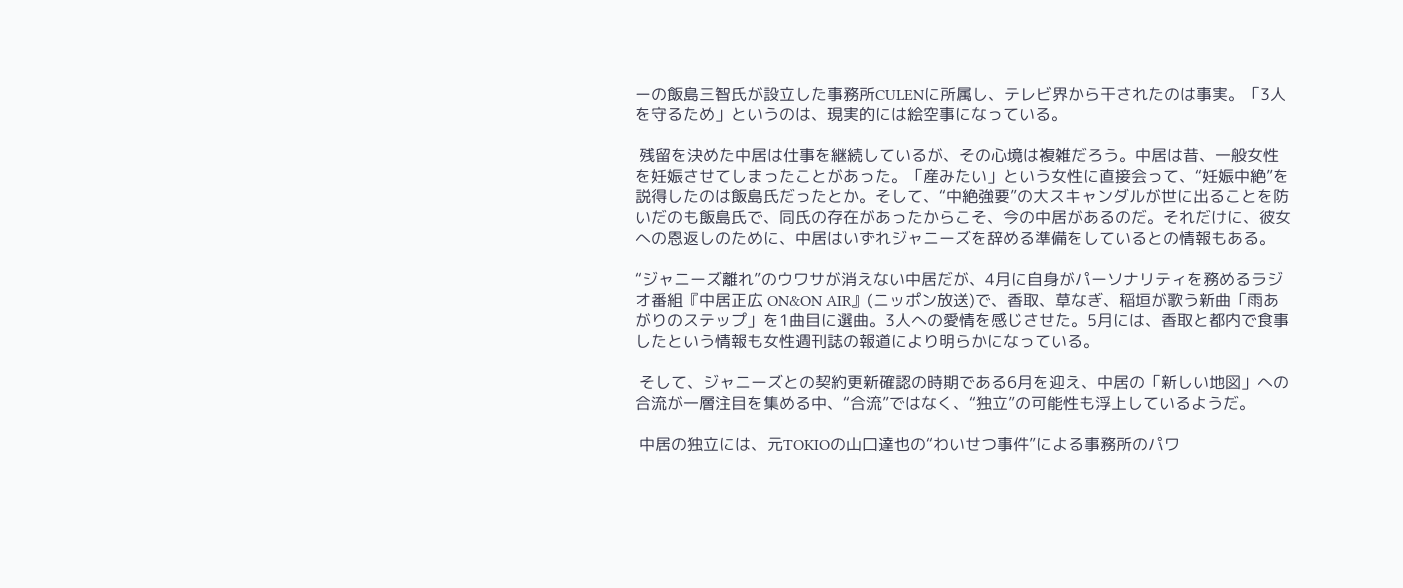ーの飯島三智氏が設立した事務所CULENに所属し、テレビ界から干されたのは事実。「3人を守るため」というのは、現実的には絵空事になっている。

 残留を決めた中居は仕事を継続しているが、その心境は複雑だろう。中居は昔、一般女性を妊娠させてしまったことがあった。「産みたい」という女性に直接会って、“妊娠中絶”を説得したのは飯島氏だったとか。そして、“中絶強要”の大スキャンダルが世に出ることを防いだのも飯島氏で、同氏の存在があったからこそ、今の中居があるのだ。それだけに、彼女への恩返しのために、中居はいずれジャニーズを辞める準備をしているとの情報もある。

“ジャニーズ離れ”のウワサが消えない中居だが、4月に自身がパーソナリティを務めるラジオ番組『中居正広 ON&ON AIR』(ニッポン放送)で、香取、草なぎ、稲垣が歌う新曲「雨あがりのステップ」を1曲目に選曲。3人への愛情を感じさせた。5月には、香取と都内で食事したという情報も女性週刊誌の報道により明らかになっている。

 そして、ジャニーズとの契約更新確認の時期である6月を迎え、中居の「新しい地図」への合流が一層注目を集める中、“合流”ではなく、“独立”の可能性も浮上しているようだ。

 中居の独立には、元TOKIOの山口達也の“わいせつ事件”による事務所のパワ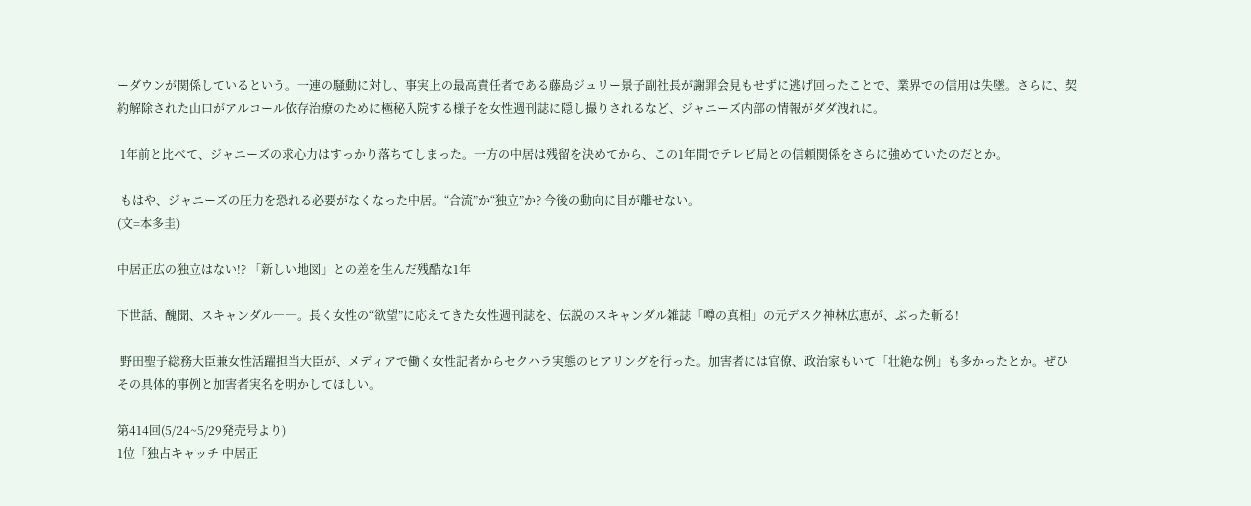ーダウンが関係しているという。一連の騒動に対し、事実上の最高責任者である藤島ジュリー景子副社長が謝罪会見もせずに逃げ回ったことで、業界での信用は失墜。さらに、契約解除された山口がアルコール依存治療のために極秘入院する様子を女性週刊誌に隠し撮りされるなど、ジャニーズ内部の情報がダダ洩れに。

 1年前と比べて、ジャニーズの求心力はすっかり落ちてしまった。一方の中居は残留を決めてから、この1年間でテレビ局との信頼関係をさらに強めていたのだとか。

 もはや、ジャニーズの圧力を恐れる必要がなくなった中居。“合流”か“独立”か? 今後の動向に目が離せない。
(文=本多圭)

中居正広の独立はない!? 「新しい地図」との差を生んだ残酷な1年

下世話、醜聞、スキャンダル――。長く女性の“欲望”に応えてきた女性週刊誌を、伝説のスキャンダル雑誌「噂の真相」の元デスク神林広恵が、ぶった斬る!

 野田聖子総務大臣兼女性活躍担当大臣が、メディアで働く女性記者からセクハラ実態のヒアリングを行った。加害者には官僚、政治家もいて「壮絶な例」も多かったとか。ぜひその具体的事例と加害者実名を明かしてほしい。

第414回(5/24~5/29発売号より)
1位「独占キャッチ 中居正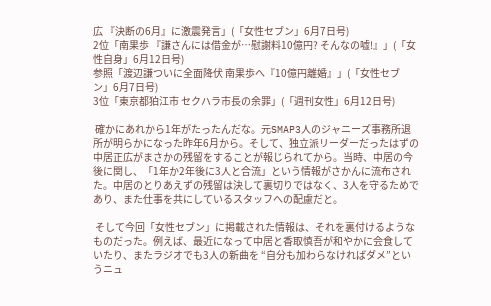広 『決断の6月』に激震発言」(「女性セブン」6月7日号)
2位「南果歩 『謙さんには借金が…慰謝料10億円? そんなの嘘!』」(「女性自身」6月12日号)
参照「渡辺謙ついに全面降伏 南果歩へ『10億円離婚』」(「女性セブン」6月7日号)
3位「東京都狛江市 セクハラ市長の余罪」(「週刊女性」6月12日号)

 確かにあれから1年がたったんだな。元SMAP3人のジャニーズ事務所退所が明らかになった昨年6月から。そして、独立派リーダーだったはずの中居正広がまさかの残留をすることが報じられてから。当時、中居の今後に関し、「1年か2年後に3人と合流」という情報がさかんに流布された。中居のとりあえずの残留は決して裏切りではなく、3人を守るためであり、また仕事を共にしているスタッフへの配慮だと。

 そして今回「女性セブン」に掲載された情報は、それを裏付けるようなものだった。例えば、最近になって中居と香取慎吾が和やかに会食していたり、またラジオでも3人の新曲を “自分も加わらなければダメ”というニュ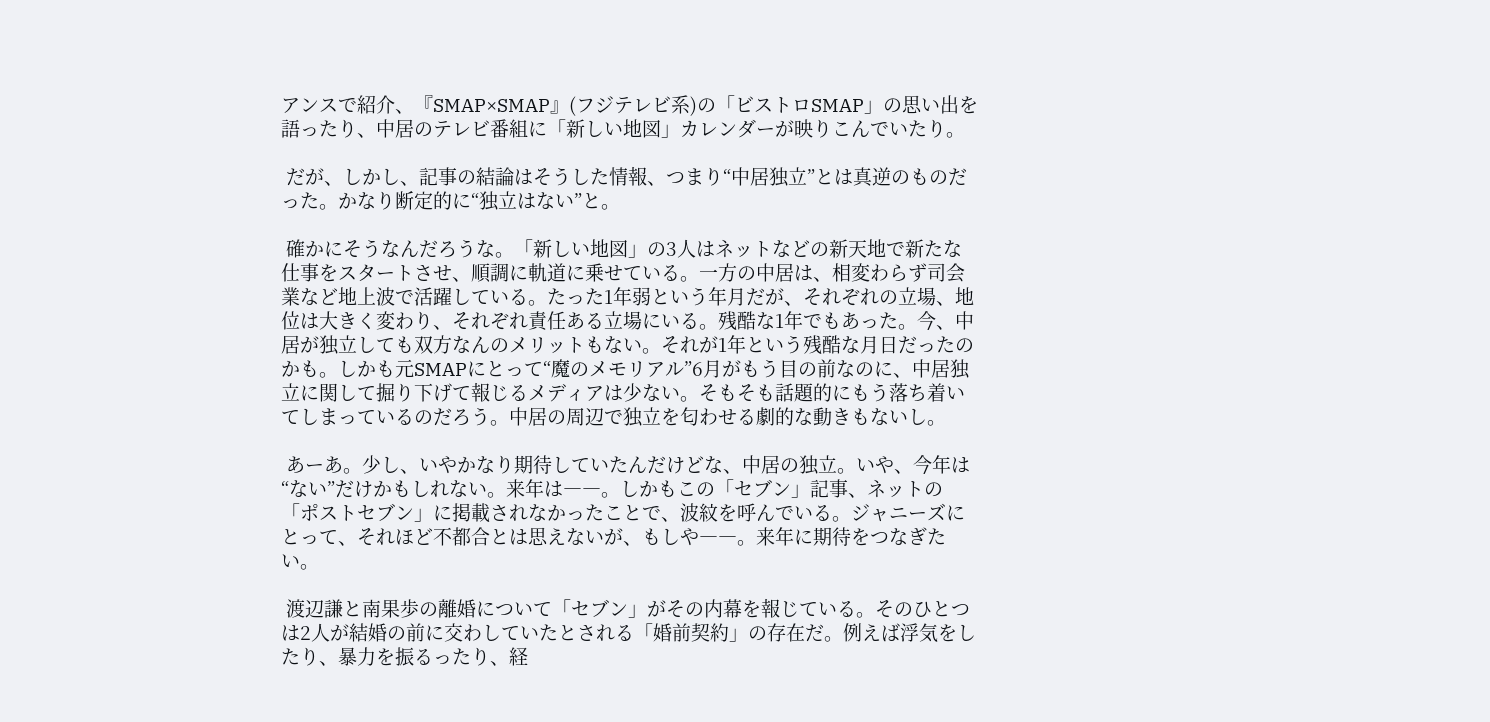アンスで紹介、『SMAP×SMAP』(フジテレビ系)の「ビストロSMAP」の思い出を語ったり、中居のテレビ番組に「新しい地図」カレンダーが映りこんでいたり。

 だが、しかし、記事の結論はそうした情報、つまり“中居独立”とは真逆のものだった。かなり断定的に“独立はない”と。

 確かにそうなんだろうな。「新しい地図」の3人はネットなどの新天地で新たな仕事をスタートさせ、順調に軌道に乗せている。一方の中居は、相変わらず司会業など地上波で活躍している。たった1年弱という年月だが、それぞれの立場、地位は大きく変わり、それぞれ責任ある立場にいる。残酷な1年でもあった。今、中居が独立しても双方なんのメリットもない。それが1年という残酷な月日だったのかも。しかも元SMAPにとって“魔のメモリアル”6月がもう目の前なのに、中居独立に関して掘り下げて報じるメディアは少ない。そもそも話題的にもう落ち着いてしまっているのだろう。中居の周辺で独立を匂わせる劇的な動きもないし。

 あーあ。少し、いやかなり期待していたんだけどな、中居の独立。いや、今年は“ない”だけかもしれない。来年は――。しかもこの「セブン」記事、ネットの「ポストセブン」に掲載されなかったことで、波紋を呼んでいる。ジャニーズにとって、それほど不都合とは思えないが、もしや――。来年に期待をつなぎたい。

 渡辺謙と南果歩の離婚について「セブン」がその内幕を報じている。そのひとつは2人が結婚の前に交わしていたとされる「婚前契約」の存在だ。例えば浮気をしたり、暴力を振るったり、経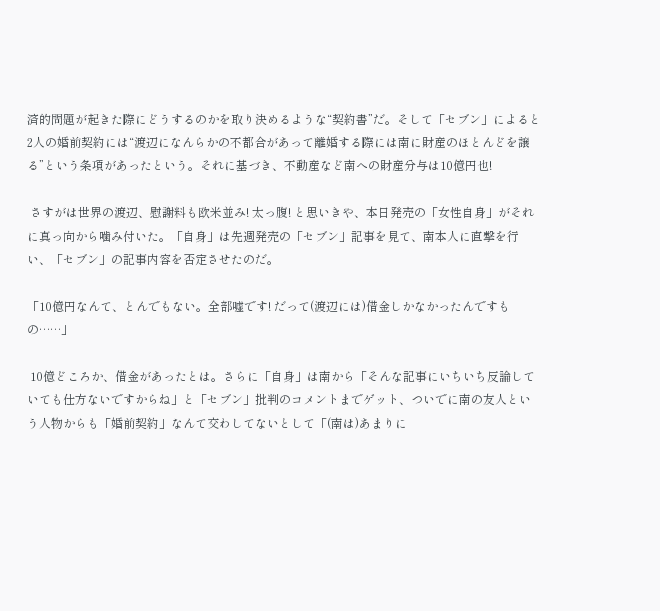済的問題が起きた際にどうするのかを取り決めるような“契約書”だ。そして「セブン」によると2人の婚前契約には“渡辺になんらかの不都合があって離婚する際には南に財産のほとんどを譲る”という条項があったという。それに基づき、不動産など南への財産分与は10億円也!

 さすがは世界の渡辺、慰謝料も欧米並み! 太っ腹! と思いきや、本日発売の「女性自身」がそれに真っ向から噛み付いた。「自身」は先週発売の「セブン」記事を見て、南本人に直撃を行い、「セブン」の記事内容を否定させたのだ。

「10億円なんて、とんでもない。全部嘘です! だって(渡辺には)借金しかなかったんですもの……」

 10億どころか、借金があったとは。さらに「自身」は南から「そんな記事にいちいち反論していても仕方ないですからね」と「セブン」批判のコメントまでゲット、ついでに南の友人という人物からも「婚前契約」なんて交わしてないとして「(南は)あまりに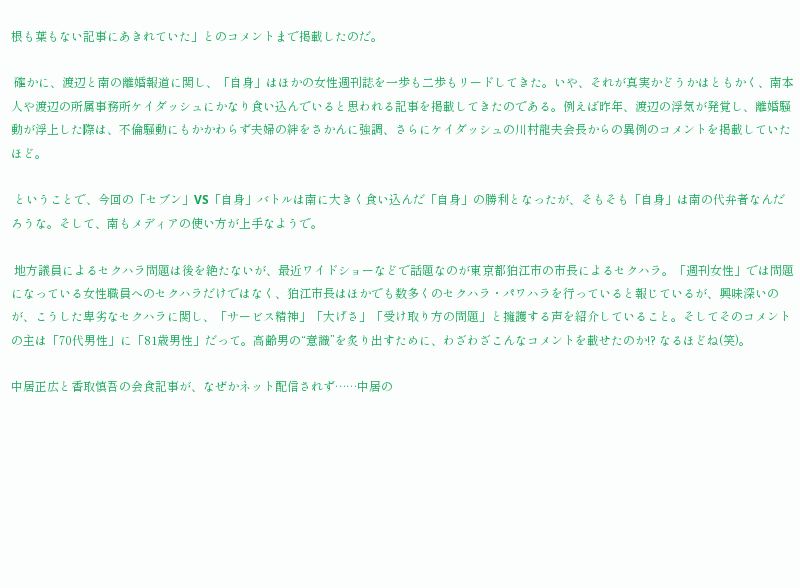根も葉もない記事にあきれていた」とのコメントまで掲載したのだ。

 確かに、渡辺と南の離婚報道に関し、「自身」はほかの女性週刊誌を一歩も二歩もリードしてきた。いや、それが真実かどうかはともかく、南本人や渡辺の所属事務所ケイダッシュにかなり食い込んでいると思われる記事を掲載してきたのである。例えば昨年、渡辺の浮気が発覚し、離婚騒動が浮上した際は、不倫騒動にもかかわらず夫婦の絆をさかんに強調、さらにケイダッシュの川村龍夫会長からの異例のコメントを掲載していたほど。

 ということで、今回の「セブン」VS「自身」バトルは南に大きく食い込んだ「自身」の勝利となったが、そもそも「自身」は南の代弁者なんだろうな。そして、南もメディアの使い方が上手なようで。

 地方議員によるセクハラ問題は後を絶たないが、最近ワイドショーなどで話題なのが東京都狛江市の市長によるセクハラ。「週刊女性」では問題になっている女性職員へのセクハラだけではなく、狛江市長はほかでも数多くのセクハラ・パワハラを行っていると報じているが、興味深いのが、こうした卑劣なセクハラに関し、「サービス精神」「大げさ」「受け取り方の問題」と擁護する声を紹介していること。そしてそのコメントの主は「70代男性」に「81歳男性」だって。高齢男の“意識”を炙り出すために、わざわざこんなコメントを載せたのか!? なるほどね(笑)。

中居正広と香取慎吾の会食記事が、なぜかネット配信されず……中居の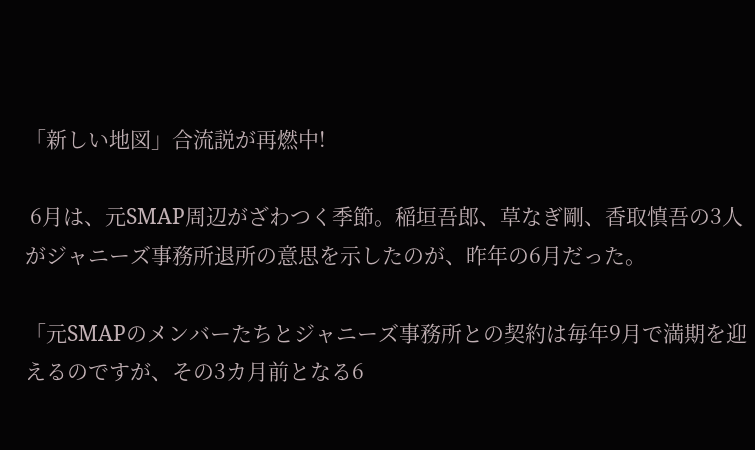「新しい地図」合流説が再燃中!

 6月は、元SMAP周辺がざわつく季節。稲垣吾郎、草なぎ剛、香取慎吾の3人がジャニーズ事務所退所の意思を示したのが、昨年の6月だった。

「元SMAPのメンバーたちとジャニーズ事務所との契約は毎年9月で満期を迎えるのですが、その3カ月前となる6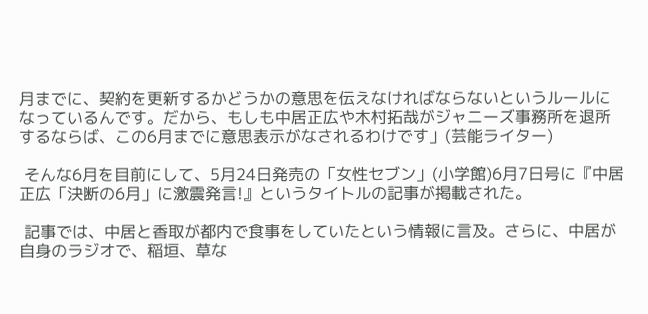月までに、契約を更新するかどうかの意思を伝えなければならないというルールになっているんです。だから、もしも中居正広や木村拓哉がジャニーズ事務所を退所するならば、この6月までに意思表示がなされるわけです」(芸能ライター)

 そんな6月を目前にして、5月24日発売の「女性セブン」(小学館)6月7日号に『中居正広「決断の6月」に激震発言!』というタイトルの記事が掲載された。

 記事では、中居と香取が都内で食事をしていたという情報に言及。さらに、中居が自身のラジオで、稲垣、草な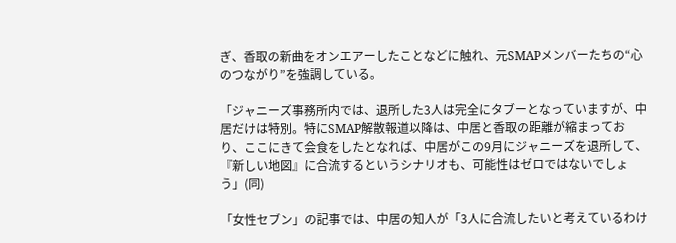ぎ、香取の新曲をオンエアーしたことなどに触れ、元SMAPメンバーたちの“心のつながり”を強調している。

「ジャニーズ事務所内では、退所した3人は完全にタブーとなっていますが、中居だけは特別。特にSMAP解散報道以降は、中居と香取の距離が縮まっており、ここにきて会食をしたとなれば、中居がこの9月にジャニーズを退所して、『新しい地図』に合流するというシナリオも、可能性はゼロではないでしょう」(同)

「女性セブン」の記事では、中居の知人が「3人に合流したいと考えているわけ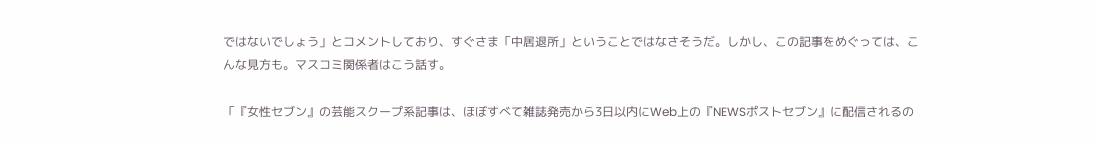ではないでしょう」とコメントしており、すぐさま「中居退所」ということではなさそうだ。しかし、この記事をめぐっては、こんな見方も。マスコミ関係者はこう話す。

「『女性セブン』の芸能スクープ系記事は、ほぼすべて雑誌発売から3日以内にWeb上の『NEWSポストセブン』に配信されるの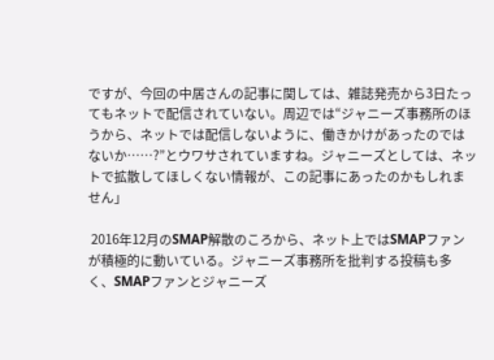ですが、今回の中居さんの記事に関しては、雑誌発売から3日たってもネットで配信されていない。周辺では“ジャニーズ事務所のほうから、ネットでは配信しないように、働きかけがあったのではないか……?”とウワサされていますね。ジャニーズとしては、ネットで拡散してほしくない情報が、この記事にあったのかもしれません」

 2016年12月のSMAP解散のころから、ネット上ではSMAPファンが積極的に動いている。ジャニーズ事務所を批判する投稿も多く、SMAPファンとジャニーズ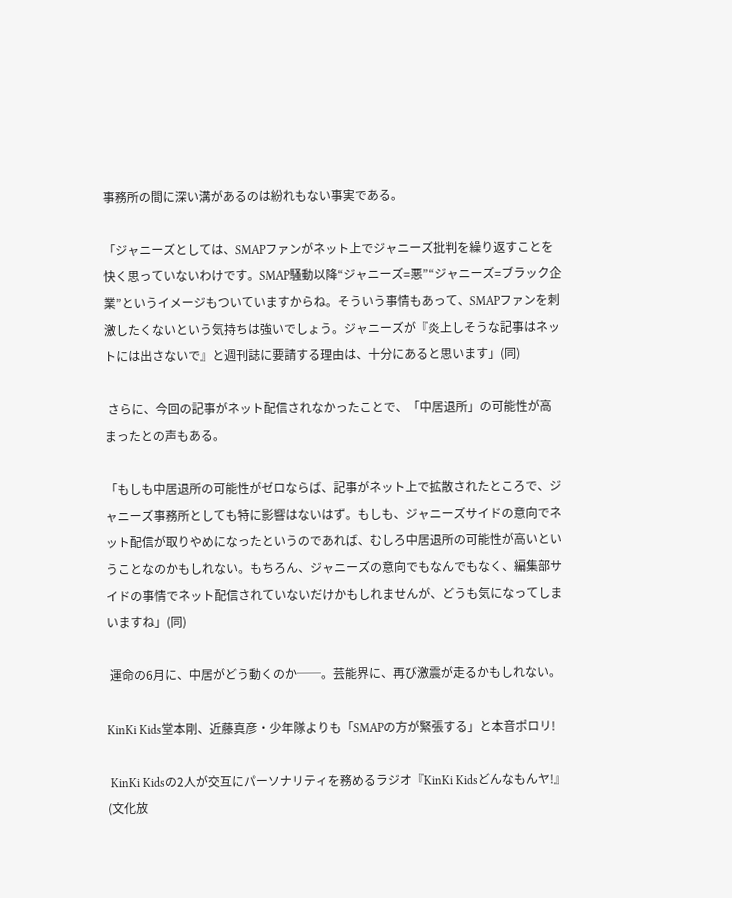事務所の間に深い溝があるのは紛れもない事実である。

「ジャニーズとしては、SMAPファンがネット上でジャニーズ批判を繰り返すことを快く思っていないわけです。SMAP騒動以降“ジャニーズ=悪”“ジャニーズ=ブラック企業”というイメージもついていますからね。そういう事情もあって、SMAPファンを刺激したくないという気持ちは強いでしょう。ジャニーズが『炎上しそうな記事はネットには出さないで』と週刊誌に要請する理由は、十分にあると思います」(同)

 さらに、今回の記事がネット配信されなかったことで、「中居退所」の可能性が高まったとの声もある。

「もしも中居退所の可能性がゼロならば、記事がネット上で拡散されたところで、ジャニーズ事務所としても特に影響はないはず。もしも、ジャニーズサイドの意向でネット配信が取りやめになったというのであれば、むしろ中居退所の可能性が高いということなのかもしれない。もちろん、ジャニーズの意向でもなんでもなく、編集部サイドの事情でネット配信されていないだけかもしれませんが、どうも気になってしまいますね」(同)

 運命の6月に、中居がどう動くのか──。芸能界に、再び激震が走るかもしれない。

KinKi Kids堂本剛、近藤真彦・少年隊よりも「SMAPの方が緊張する」と本音ポロリ!

 KinKi Kidsの2人が交互にパーソナリティを務めるラジオ『KinKi Kidsどんなもんヤ!』(文化放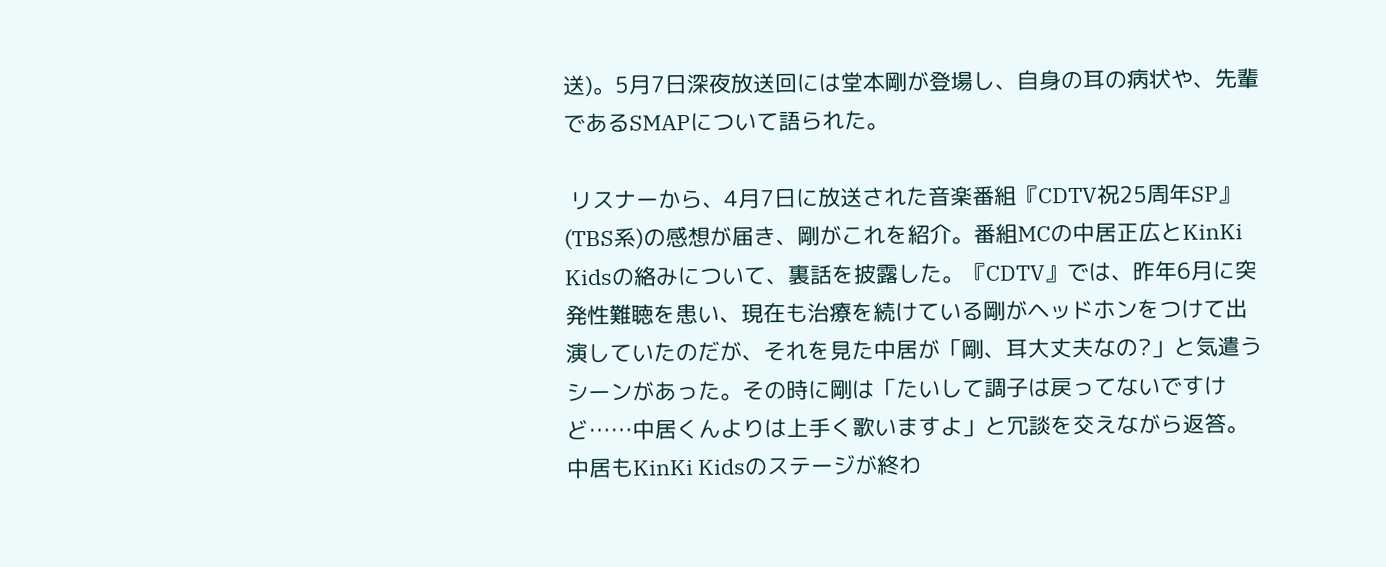送)。5月7日深夜放送回には堂本剛が登場し、自身の耳の病状や、先輩であるSMAPについて語られた。

 リスナーから、4月7日に放送された音楽番組『CDTV祝25周年SP』(TBS系)の感想が届き、剛がこれを紹介。番組MCの中居正広とKinKi Kidsの絡みについて、裏話を披露した。『CDTV』では、昨年6月に突発性難聴を患い、現在も治療を続けている剛がヘッドホンをつけて出演していたのだが、それを見た中居が「剛、耳大丈夫なの?」と気遣うシーンがあった。その時に剛は「たいして調子は戻ってないですけど……中居くんよりは上手く歌いますよ」と冗談を交えながら返答。中居もKinKi Kidsのステージが終わ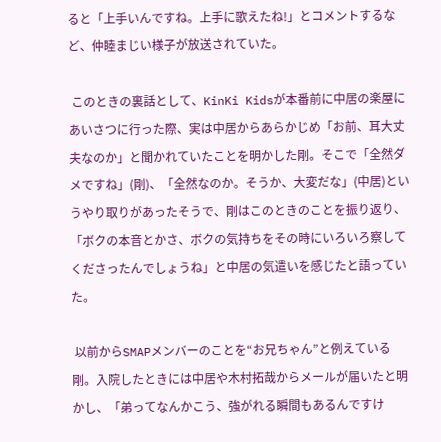ると「上手いんですね。上手に歌えたね!」とコメントするなど、仲睦まじい様子が放送されていた。

 このときの裏話として、KinKi Kidsが本番前に中居の楽屋にあいさつに行った際、実は中居からあらかじめ「お前、耳大丈夫なのか」と聞かれていたことを明かした剛。そこで「全然ダメですね」(剛)、「全然なのか。そうか、大変だな」(中居)というやり取りがあったそうで、剛はこのときのことを振り返り、「ボクの本音とかさ、ボクの気持ちをその時にいろいろ察してくださったんでしょうね」と中居の気遣いを感じたと語っていた。

 以前からSMAPメンバーのことを“お兄ちゃん”と例えている剛。入院したときには中居や木村拓哉からメールが届いたと明かし、「弟ってなんかこう、強がれる瞬間もあるんですけ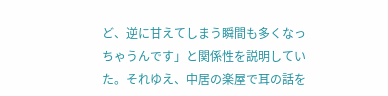ど、逆に甘えてしまう瞬間も多くなっちゃうんです」と関係性を説明していた。それゆえ、中居の楽屋で耳の話を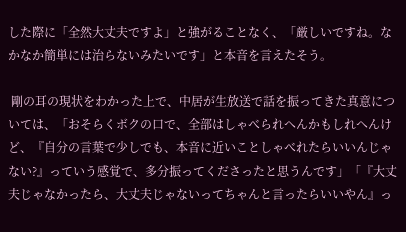した際に「全然大丈夫ですよ」と強がることなく、「厳しいですね。なかなか簡単には治らないみたいです」と本音を言えたそう。

 剛の耳の現状をわかった上で、中居が生放送で話を振ってきた真意については、「おそらくボクの口で、全部はしゃべられへんかもしれへんけど、『自分の言葉で少しでも、本音に近いことしゃべれたらいいんじゃない?』っていう感覚で、多分振ってくださったと思うんです」「『大丈夫じゃなかったら、大丈夫じゃないってちゃんと言ったらいいやん』っ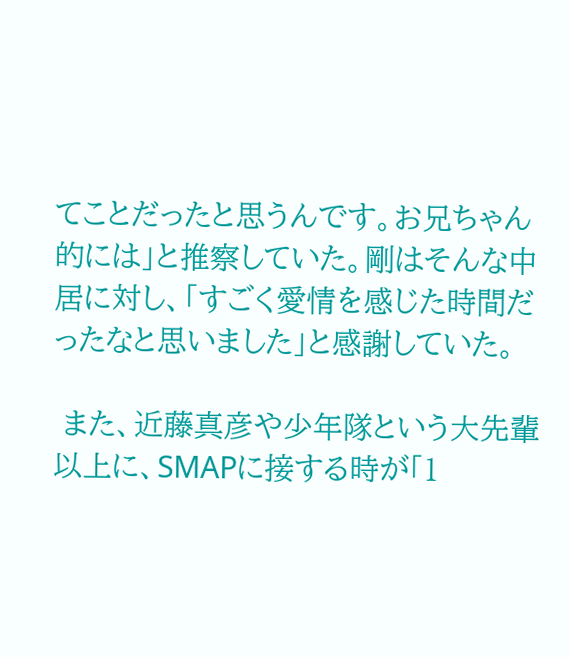てことだったと思うんです。お兄ちゃん的には」と推察していた。剛はそんな中居に対し、「すごく愛情を感じた時間だったなと思いました」と感謝していた。

 また、近藤真彦や少年隊という大先輩以上に、SMAPに接する時が「1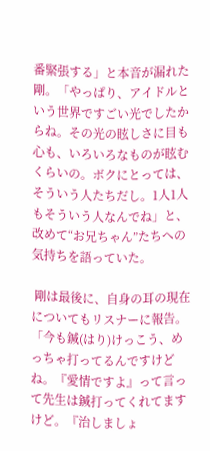番緊張する」と本音が漏れた剛。「やっぱり、アイドルという世界ですごい光でしたからね。その光の眩しさに目も心も、いろいろなものが眩むくらいの。ボクにとっては、そういう人たちだし。1人1人もそういう人なんでね」と、改めて“お兄ちゃん”たちへの気持ちを語っていた。

 剛は最後に、自身の耳の現在についてもリスナーに報告。「今も鍼(はり)けっこう、めっちゃ打ってるんですけどね。『愛情ですよ』って言って先生は鍼打ってくれてますけど。『治しましょ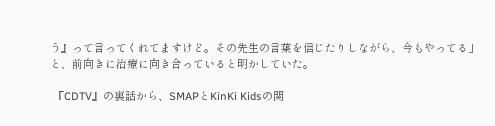う』って言ってくれてますけど。その先生の言葉を信じたりしながら、今もやってる」と、前向きに治療に向き合っていると明かしていた。

 『CDTV』の裏話から、SMAPとKinKi Kidsの関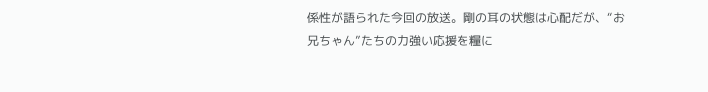係性が語られた今回の放送。剛の耳の状態は心配だが、“お兄ちゃん”たちの力強い応援を糧に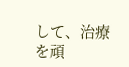して、治療を頑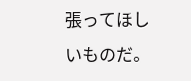張ってほしいものだ。